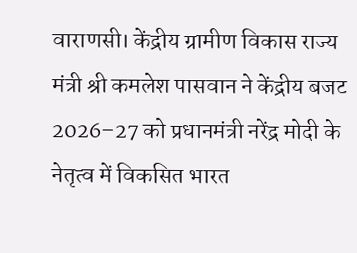वाराणसी। केंद्रीय ग्रामीण विकास राज्य मंत्री श्री कमलेश पासवान ने केंद्रीय बजट 2026–27 को प्रधानमंत्री नरेंद्र मोदी के नेतृत्व में विकसित भारत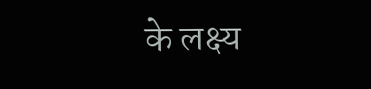के लक्ष्य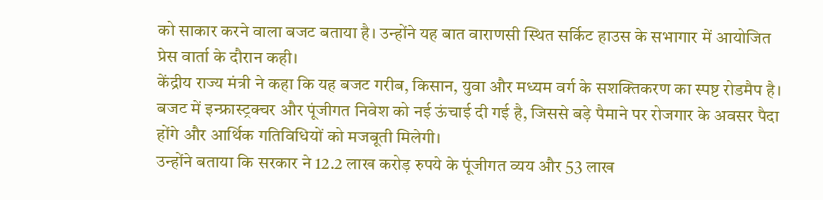को साकार करने वाला बजट बताया है। उन्होंने यह बात वाराणसी स्थित सर्किट हाउस के सभागार में आयोजित प्रेस वार्ता के दौरान कही।
केंद्रीय राज्य मंत्री ने कहा कि यह बजट गरीब, किसान, युवा और मध्यम वर्ग के सशक्तिकरण का स्पष्ट रोडमैप है। बजट में इन्फ्रास्ट्रक्चर और पूंजीगत निवेश को नई ऊंचाई दी गई है, जिससे बड़े पैमाने पर रोजगार के अवसर पैदा होंगे और आर्थिक गतिविधियों को मजबूती मिलेगी।
उन्होंने बताया कि सरकार ने 12.2 लाख करोड़ रुपये के पूंजीगत व्यय और 53 लाख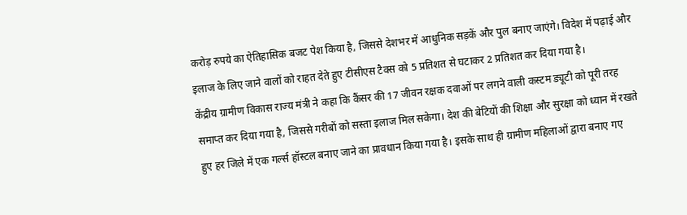करोड़ रुपये का ऐतिहासिक बजट पेश किया है, जिससे देशभर में आधुनिक सड़कें और पुल बनाए जाएंगे। विदेश में पढ़ाई और इलाज के लिए जाने वालों को राहत देते हुए टीसीएस टैक्स को 5 प्रतिशत से घटाकर 2 प्रतिशत कर दिया गया है।
केंद्रीय ग्रामीण विकास राज्य मंत्री ने कहा कि कैंसर की 17 जीवन रक्षक दवाओं पर लगने वाली कस्टम ड्यूटी को पूरी तरह समाप्त कर दिया गया है, जिससे गरीबों को सस्ता इलाज मिल सकेगा। देश की बेटियों की शिक्षा और सुरक्षा को ध्यान में रखते हुए हर जिले में एक गर्ल्स हॉस्टल बनाए जाने का प्रावधान किया गया है। इसके साथ ही ग्रामीण महिलाओं द्वारा बनाए गए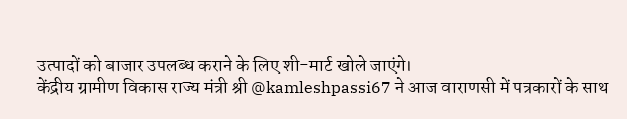उत्पादों को बाजार उपलब्ध कराने के लिए शी-मार्ट खोले जाएंगे।
केंद्रीय ग्रामीण विकास राज्य मंत्री श्री @kamleshpassi67 ने आज वाराणसी में पत्रकारों के साथ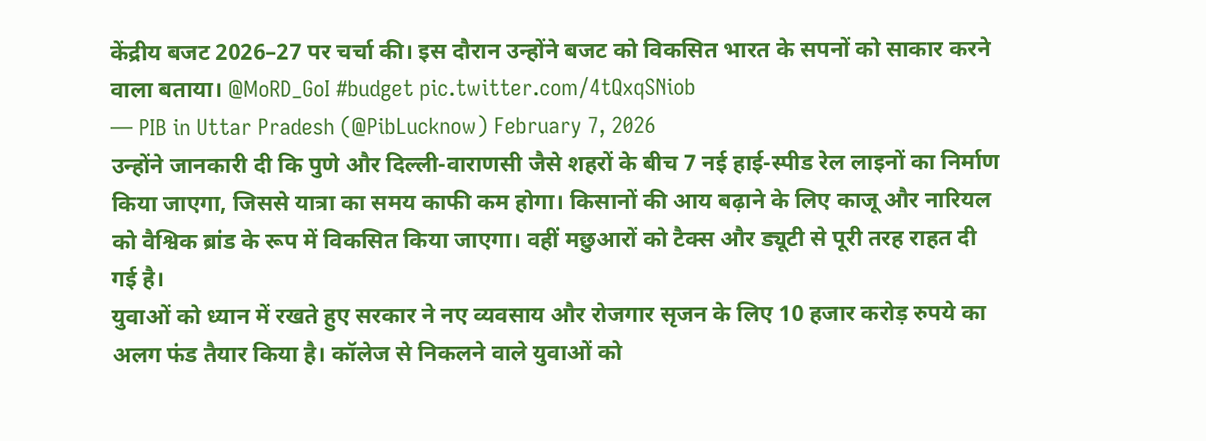केंद्रीय बजट 2026–27 पर चर्चा की। इस दौरान उन्होंने बजट को विकसित भारत के सपनों को साकार करने वाला बताया। @MoRD_GoI #budget pic.twitter.com/4tQxqSNiob
— PIB in Uttar Pradesh (@PibLucknow) February 7, 2026
उन्होंने जानकारी दी कि पुणे और दिल्ली-वाराणसी जैसे शहरों के बीच 7 नई हाई-स्पीड रेल लाइनों का निर्माण किया जाएगा, जिससे यात्रा का समय काफी कम होगा। किसानों की आय बढ़ाने के लिए काजू और नारियल को वैश्विक ब्रांड के रूप में विकसित किया जाएगा। वहीं मछुआरों को टैक्स और ड्यूटी से पूरी तरह राहत दी गई है।
युवाओं को ध्यान में रखते हुए सरकार ने नए व्यवसाय और रोजगार सृजन के लिए 10 हजार करोड़ रुपये का अलग फंड तैयार किया है। कॉलेज से निकलने वाले युवाओं को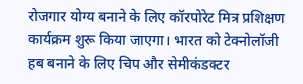रोजगार योग्य बनाने के लिए कॉरपोरेट मित्र प्रशिक्षण कार्यक्रम शुरू किया जाएगा। भारत को टेक्नोलॉजी हब बनाने के लिए चिप और सेमीकंडक्टर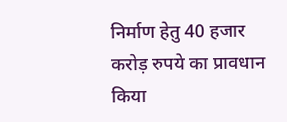निर्माण हेतु 40 हजार करोड़ रुपये का प्रावधान किया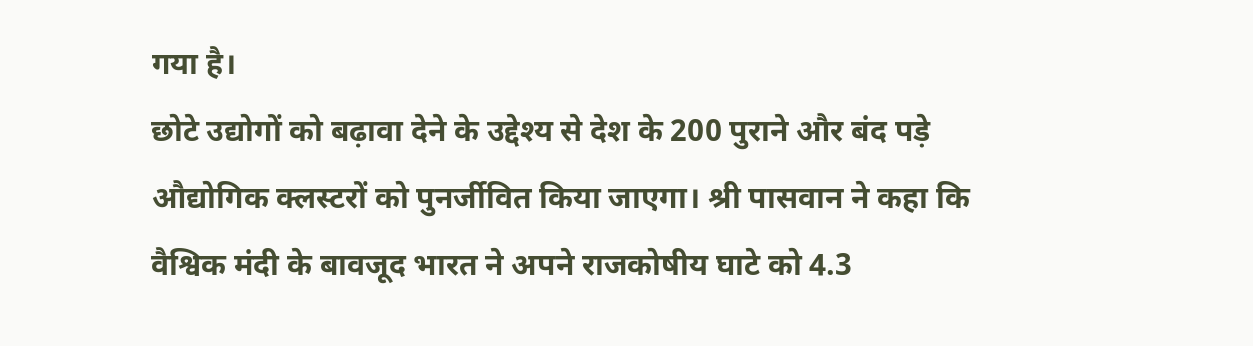गया है।
छोटे उद्योगों को बढ़ावा देने के उद्देश्य से देश के 200 पुराने और बंद पड़े औद्योगिक क्लस्टरों को पुनर्जीवित किया जाएगा। श्री पासवान ने कहा कि वैश्विक मंदी के बावजूद भारत ने अपने राजकोषीय घाटे को 4.3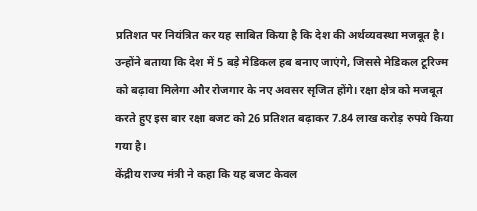प्रतिशत पर नियंत्रित कर यह साबित किया है कि देश की अर्थव्यवस्था मजबूत है।
उन्होंने बताया कि देश में 5 बड़े मेडिकल हब बनाए जाएंगे, जिससे मेडिकल टूरिज्म को बढ़ावा मिलेगा और रोजगार के नए अवसर सृजित होंगे। रक्षा क्षेत्र को मजबूत करते हुए इस बार रक्षा बजट को 26 प्रतिशत बढ़ाकर 7.84 लाख करोड़ रुपये किया गया है।
केंद्रीय राज्य मंत्री ने कहा कि यह बजट केवल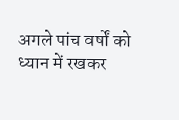अगले पांच वर्षों को ध्यान में रखकर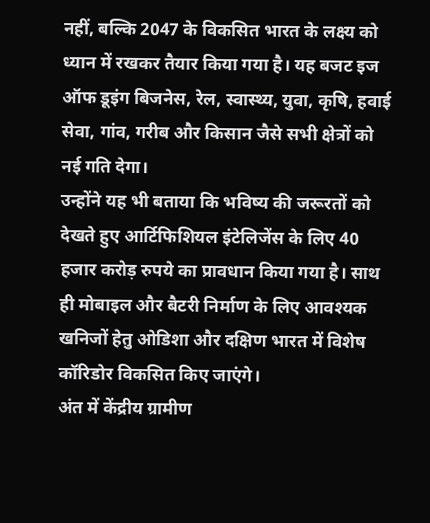नहीं, बल्कि 2047 के विकसित भारत के लक्ष्य को ध्यान में रखकर तैयार किया गया है। यह बजट इज ऑफ डूइंग बिजनेस, रेल, स्वास्थ्य, युवा, कृषि, हवाई सेवा, गांव, गरीब और किसान जैसे सभी क्षेत्रों को नई गति देगा।
उन्होंने यह भी बताया कि भविष्य की जरूरतों को देखते हुए आर्टिफिशियल इंटेलिजेंस के लिए 40 हजार करोड़ रुपये का प्रावधान किया गया है। साथ ही मोबाइल और बैटरी निर्माण के लिए आवश्यक खनिजों हेतु ओडिशा और दक्षिण भारत में विशेष कॉरिडोर विकसित किए जाएंगे।
अंत में केंद्रीय ग्रामीण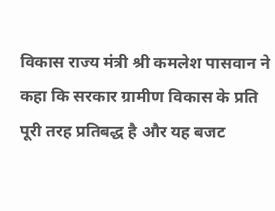विकास राज्य मंत्री श्री कमलेश पासवान ने कहा कि सरकार ग्रामीण विकास के प्रति पूरी तरह प्रतिबद्ध है और यह बजट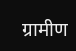ग्रामीण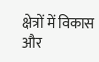क्षेत्रों में विकास और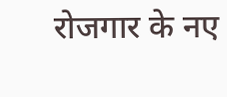रोजगार के नए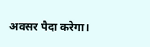अवसर पैदा करेगा।